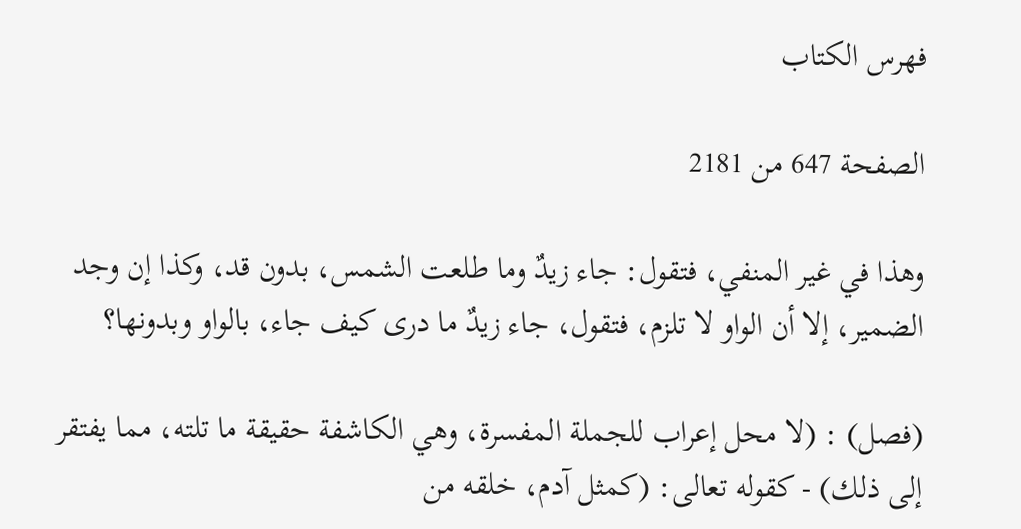فهرس الكتاب

الصفحة 647 من 2181

وهذا في غير المنفي، فتقول: جاء زيدٌ وما طلعت الشمس، بدون قد، وكذا إن وجد الضمير، إلا أن الواو لا تلزم، فتقول، جاء زيدٌ ما درى كيف جاء، بالواو وبدونها؟

(فصل) : (لا محل إعراب للجملة المفسرة، وهي الكاشفة حقيقة ما تلته، مما يفتقر إلى ذلك) - كقوله تعالى: (كمثل آدم، خلقه من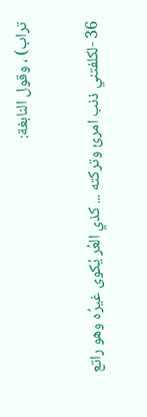تراب) ، وقول النابغة:

36 -لكلفتني ذنب امرئ وتركته ... كذي العُر يُكوى غيرُه وهو راتع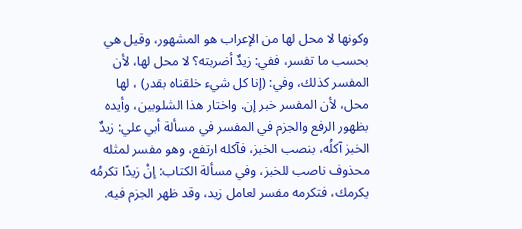وكونها لا محل لها من الإعراب هو المشهور، وقيل هي بحسب ما تفسر، ففي: زيدٌ أضربته؟ لا محل لها، لأن المفسر كذلك، وفي: (إنا كل شيء خلقناه بقدر) ، لها محل، لأن المفسر خبر إن. واختار هذا الشلوبين، وأيده بظهور الرفع والجزم في المفسر في مسألة أبي علي: زيدٌ الخبز آكلُه، بنصب الخبز، فآكله ارتفع، وهو مفسر لمثله محذوف ناصب للخبز، وفي مسألة الكتاب: إنْ زيدًا تكرمُه يكرمك، فتكرمه مفسر لعامل زيد، وقد ظهر الجزم فيه.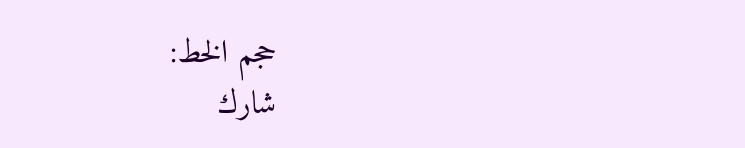حجم الخط:
شارك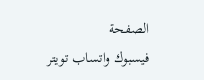الصفحة
فيسبوك واتساب تويتر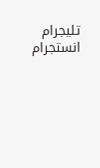تليجرام انستجرام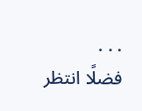. . .
فضلًا انتظر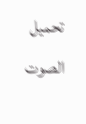تحميل الصوت